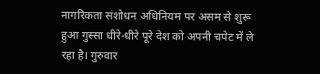नागरिकता संशोधन अधिनियम पर असम से शुरू हुआ गुस्सा धीरे-धीरे पूरे देश को अपनी चपेट में ले रहा है। गुरुवार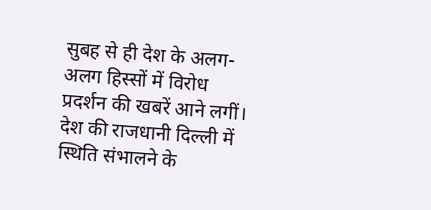सुबह से ही देश के अलग-अलग हिस्सों में विरोध प्रदर्शन की खबरें आने लगीं। देश की राजधानी दिल्ली में स्थिति संभालने के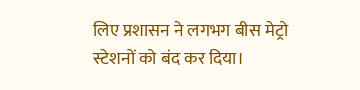लिए प्रशासन ने लगभग बीस मेट्रो स्टेशनों को बंद कर दिया।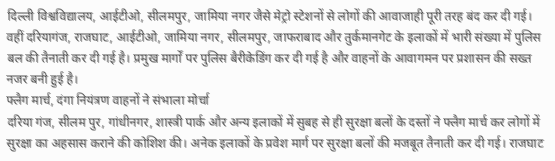दिल्ली विश्वविद्यालय, आईटीओ, सीलमपुर, जामिया नगर जैसे मेट्रो स्टेशनों से लोगों की आवाजाही पूरी तरह बंद कर दी गई।
वहीं दरियागंज, राजघाट, आईटीओ, जामिया नगर, सीलमपुर, जाफराबाद और तुर्कमानगेट के इलाकों में भारी संख्या में पुलिस बल की तैनाती कर दी गई है। प्रमुख मार्गों पर पुलिस बैरीकेडिंग कर दी गई है और वाहनों के आवागमन पर प्रशासन की सख्त नजर बनी हुई है।
फ्लैग मार्च, दंगा नियंत्रण वाहनों ने संभाला मोर्चा
दरिया गंज, सीलम पुर, गांधीनगर, शास्त्री पार्क और अन्य इलाकों में सुबह से ही सुरक्षा बलों के दस्तों ने फ्लैग मार्च कर लोगों में सुरक्षा का अहसास कराने की कोशिश की। अनेक इलाकों के प्रवेश मार्ग पर सुरक्षा बलों की मजबूत तैनाती कर दी गई। राजघाट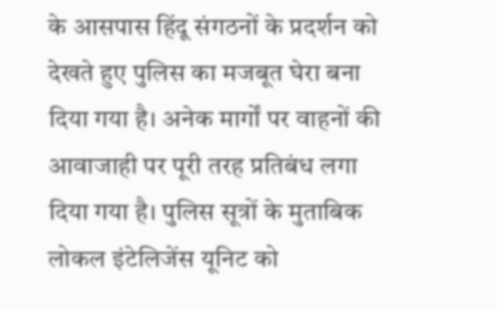के आसपास हिंदू संगठनों के प्रदर्शन को देखते हुए पुलिस का मजबूत घेरा बना दिया गया है। अनेक मार्गों पर वाहनों की आवाजाही पर पूरी तरह प्रतिबंध लगा दिया गया है। पुलिस सूत्रों के मुताबिक लोकल इंटेलिजेंस यूनिट को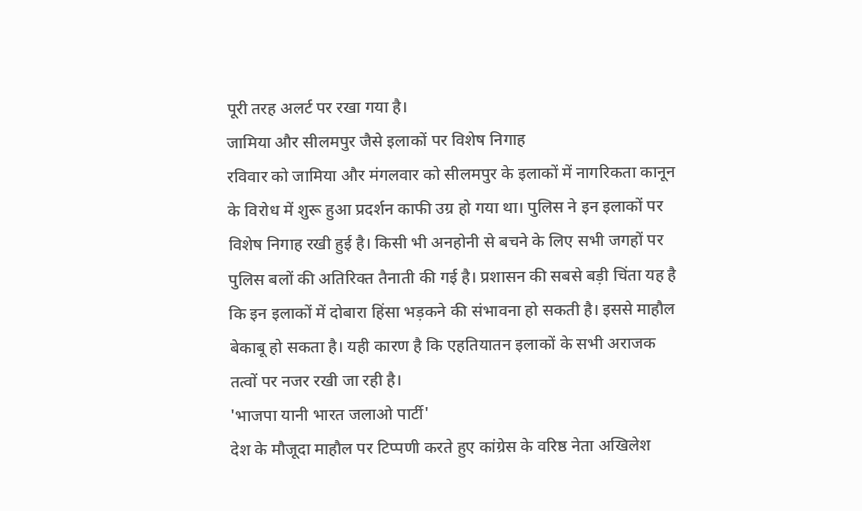पूरी तरह अलर्ट पर रखा गया है।
जामिया और सीलमपुर जैसे इलाकों पर विशेष निगाह
रविवार को जामिया और मंगलवार को सीलमपुर के इलाकों में नागरिकता कानून के विरोध में शुरू हुआ प्रदर्शन काफी उग्र हो गया था। पुलिस ने इन इलाकों पर विशेष निगाह रखी हुई है। किसी भी अनहोनी से बचने के लिए सभी जगहों पर पुलिस बलों की अतिरिक्त तैनाती की गई है। प्रशासन की सबसे बड़ी चिंता यह है कि इन इलाकों में दोबारा हिंसा भड़कने की संभावना हो सकती है। इससे माहौल बेकाबू हो सकता है। यही कारण है कि एहतियातन इलाकों के सभी अराजक तत्वों पर नजर रखी जा रही है।
'भाजपा यानी भारत जलाओ पार्टी'
देश के मौजूदा माहौल पर टिप्पणी करते हुए कांग्रेस के वरिष्ठ नेता अखिलेश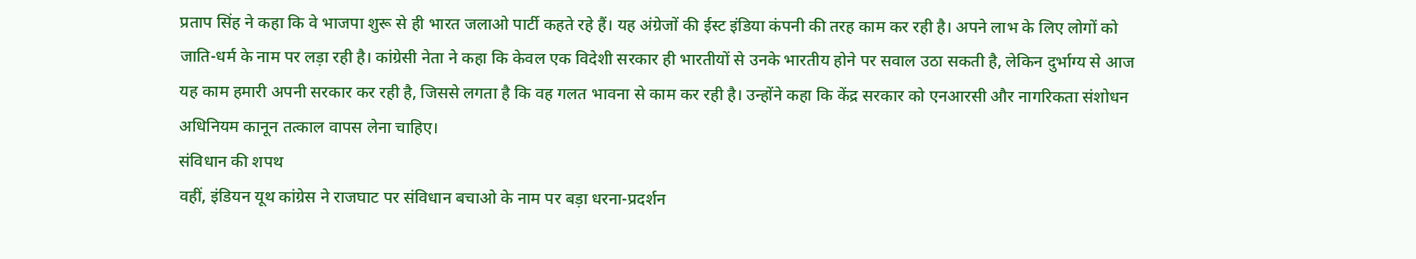प्रताप सिंह ने कहा कि वे भाजपा शुरू से ही भारत जलाओ पार्टी कहते रहे हैं। यह अंग्रेजों की ईस्ट इंडिया कंपनी की तरह काम कर रही है। अपने लाभ के लिए लोगों को जाति-धर्म के नाम पर लड़ा रही है। कांग्रेसी नेता ने कहा कि केवल एक विदेशी सरकार ही भारतीयों से उनके भारतीय होने पर सवाल उठा सकती है, लेकिन दुर्भाग्य से आज यह काम हमारी अपनी सरकार कर रही है, जिससे लगता है कि वह गलत भावना से काम कर रही है। उन्होंने कहा कि केंद्र सरकार को एनआरसी और नागरिकता संशोधन अधिनियम कानून तत्काल वापस लेना चाहिए।
संविधान की शपथ
वहीं, इंडियन यूथ कांग्रेस ने राजघाट पर संविधान बचाओ के नाम पर बड़ा धरना-प्रदर्शन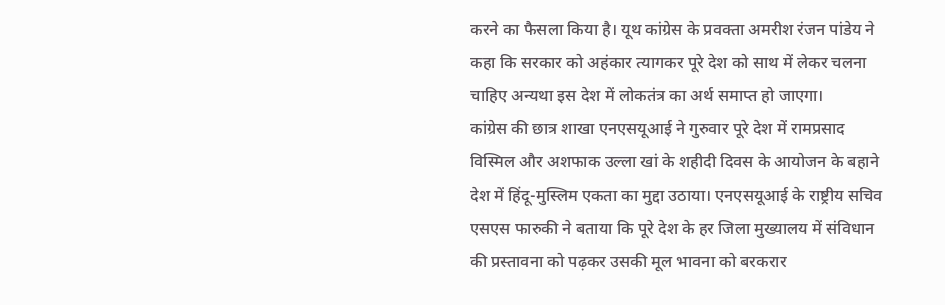करने का फैसला किया है। यूथ कांग्रेस के प्रवक्ता अमरीश रंजन पांडेय ने कहा कि सरकार को अहंकार त्यागकर पूरे देश को साथ में लेकर चलना चाहिए अन्यथा इस देश में लोकतंत्र का अर्थ समाप्त हो जाएगा।
कांग्रेस की छात्र शाखा एनएसयूआई ने गुरुवार पूरे देश में रामप्रसाद विस्मिल और अशफाक उल्ला खां के शहीदी दिवस के आयोजन के बहाने देश में हिंदू-मुस्लिम एकता का मुद्दा उठाया। एनएसयूआई के राष्ट्रीय सचिव एसएस फारुकी ने बताया कि पूरे देश के हर जिला मुख्यालय में संविधान की प्रस्तावना को पढ़कर उसकी मूल भावना को बरकरार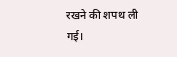रखने की शपथ ली गई।